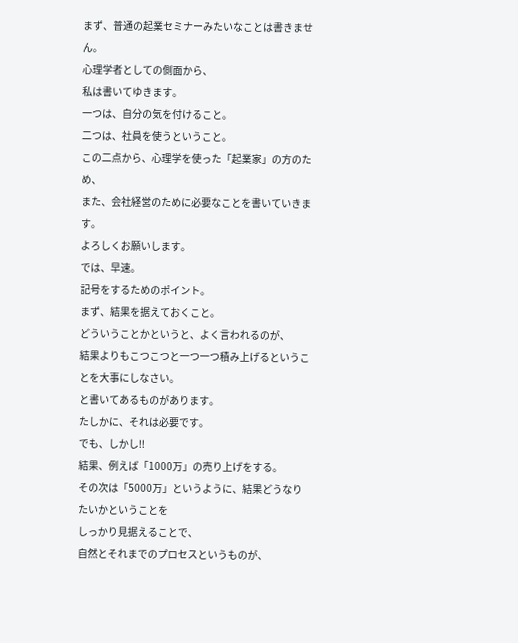まず、普通の起業セミナーみたいなことは書きません。
心理学者としての側面から、
私は書いてゆきます。
一つは、自分の気を付けること。
二つは、社員を使うということ。
この二点から、心理学を使った「起業家」の方のため、
また、会社経営のために必要なことを書いていきます。
よろしくお願いします。
では、早速。
記号をするためのポイント。
まず、結果を据えておくこと。
どういうことかというと、よく言われるのが、
結果よりもこつこつと一つ一つ積み上げるということを大事にしなさい。
と書いてあるものがあります。
たしかに、それは必要です。
でも、しかし!!
結果、例えば「1000万」の売り上げをする。
その次は「5000万」というように、結果どうなりたいかということを
しっかり見据えることで、
自然とそれまでのプロセスというものが、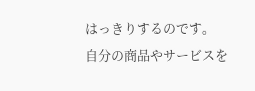はっきりするのです。
自分の商品やサービスを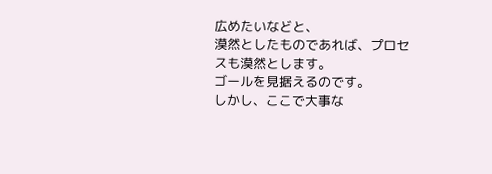広めたいなどと、
漠然としたものであれば、プロセスも漠然とします。
ゴールを見据えるのです。
しかし、ここで大事な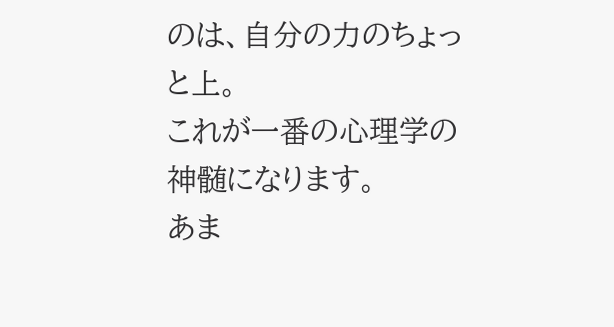のは、自分の力のちょっと上。
これが一番の心理学の神髄になります。
あま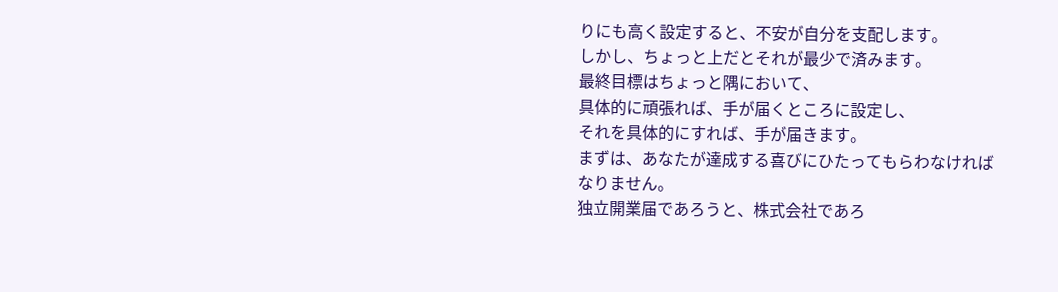りにも高く設定すると、不安が自分を支配します。
しかし、ちょっと上だとそれが最少で済みます。
最終目標はちょっと隅において、
具体的に頑張れば、手が届くところに設定し、
それを具体的にすれば、手が届きます。
まずは、あなたが達成する喜びにひたってもらわなければ
なりません。
独立開業届であろうと、株式会社であろ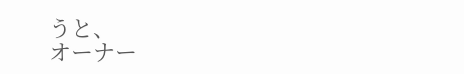うと、
オーナー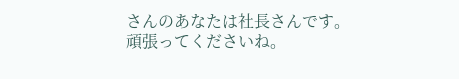さんのあなたは社長さんです。
頑張ってくださいね。